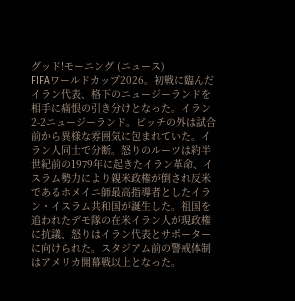グッド!モーニング (ニュース)
FIFAワールドカップ2026。初戦に臨んだイラン代表、格下のニュージーランドを相手に痛恨の引き分けとなった。イラン2-2ニュージーランド。ピッチの外は試合前から異様な雰囲気に包まれていた。イラン人同士で分断。怒りのルーツは約半世紀前の1979年に起きたイラン革命、イスラム勢力により親米政権が倒され反米であるホメイニ師最高指導者としたイラン・イスラム共和国が誕生した。祖国を追われたデモ隊の在米イラン人が現政権に抗議、怒りはイラン代表とサポーターに向けられた。スタジアム前の警戒体制はアメリカ開幕戦以上となった。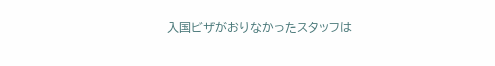入国ビザがおりなかったスタッフは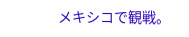メキシコで観戦。